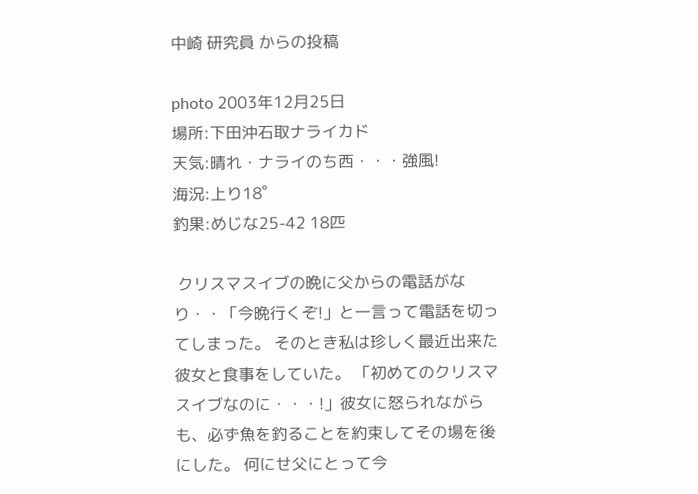中崎 研究員 からの投稿

photo 2003年12月25日
場所:下田沖石取ナライカド
天気:晴れ・ナライのち西・・・強風!
海況:上り18゜
釣果:めじな25-42 18匹

 クリスマスイブの晩に父からの電話がなり・・「今晩行くぞ!」と一言って電話を切ってしまった。 そのとき私は珍しく最近出来た彼女と食事をしていた。 「初めてのクリスマスイブなのに・・・!」彼女に怒られながらも、必ず魚を釣ることを約束してその場を後にした。 何にせ父にとって今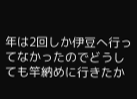年は2回しか伊豆へ行ってなかったのでどうしても竿納めに行きたか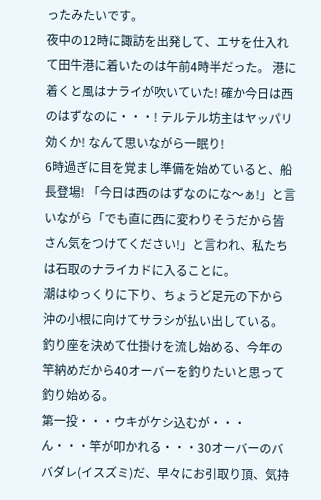ったみたいです。
夜中の12時に諏訪を出発して、エサを仕入れて田牛港に着いたのは午前4時半だった。 港に着くと風はナライが吹いていた! 確か今日は西のはずなのに・・・! テルテル坊主はヤッパリ効くか! なんて思いながら一眠り!
6時過ぎに目を覚まし準備を始めていると、船長登場! 「今日は西のはずなのにな〜ぁ!」と言いながら「でも直に西に変わりそうだから皆さん気をつけてください!」と言われ、私たちは石取のナライカドに入ることに。
潮はゆっくりに下り、ちょうど足元の下から沖の小根に向けてサラシが払い出している。 釣り座を決めて仕掛けを流し始める、今年の竿納めだから40オーバーを釣りたいと思って釣り始める。
第一投・・・ウキがケシ込むが・・・ん・・・竿が叩かれる・・・30オーバーのババダレ(イスズミ)だ、早々にお引取り頂、気持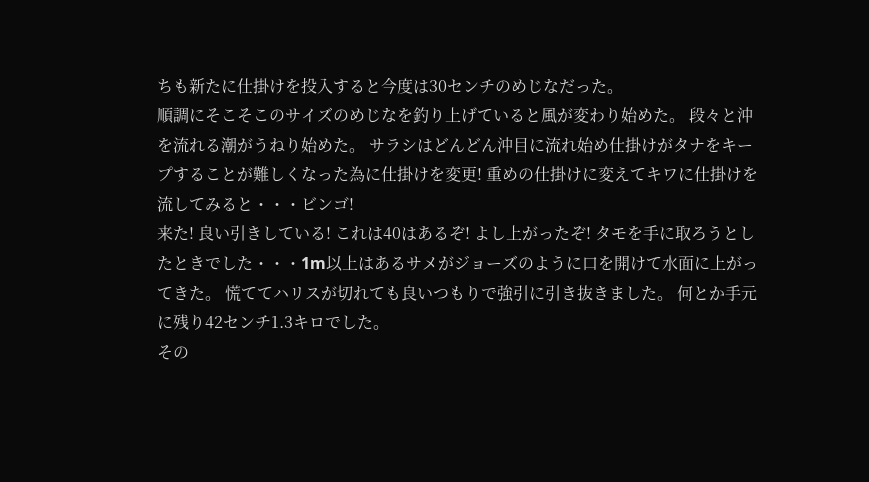ちも新たに仕掛けを投入すると今度は30センチのめじなだった。
順調にそこそこのサイズのめじなを釣り上げていると風が変わり始めた。 段々と沖を流れる潮がうねり始めた。 サラシはどんどん沖目に流れ始め仕掛けがタナをキープすることが難しくなった為に仕掛けを変更! 重めの仕掛けに変えてキワに仕掛けを流してみると・・・ビンゴ!
来た! 良い引きしている! これは40はあるぞ! よし上がったぞ! タモを手に取ろうとしたときでした・・・1m以上はあるサメがジョーズのように口を開けて水面に上がってきた。 慌ててハリスが切れても良いつもりで強引に引き抜きました。 何とか手元に残り42センチ1.3キロでした。
その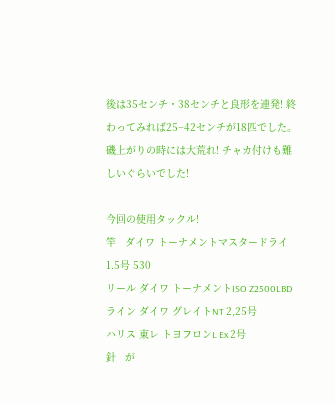後は35センチ・38センチと良形を連発! 終わってみれば25−42センチが18匹でした。 磯上がりの時には大荒れ! チャカ付けも難しいぐらいでした!

今回の使用タックル!
竿   ダイワ トーナメントマスタードライ 1.5号 530
リール ダイワ トーナメントISO Z2500LBD
ライン ダイワ グレイトNT 2,25号
ハリス 東レ トヨフロンL Ex 2号
針   が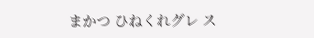まかつ ひねくれグレ ス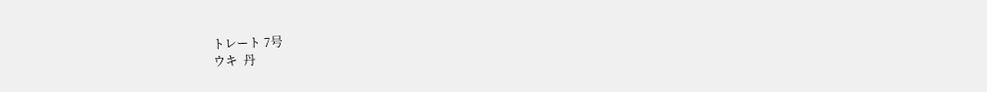トレート 7号
ウキ  丹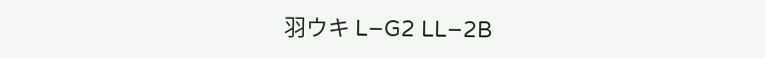羽ウキ L−G2 LL−2B